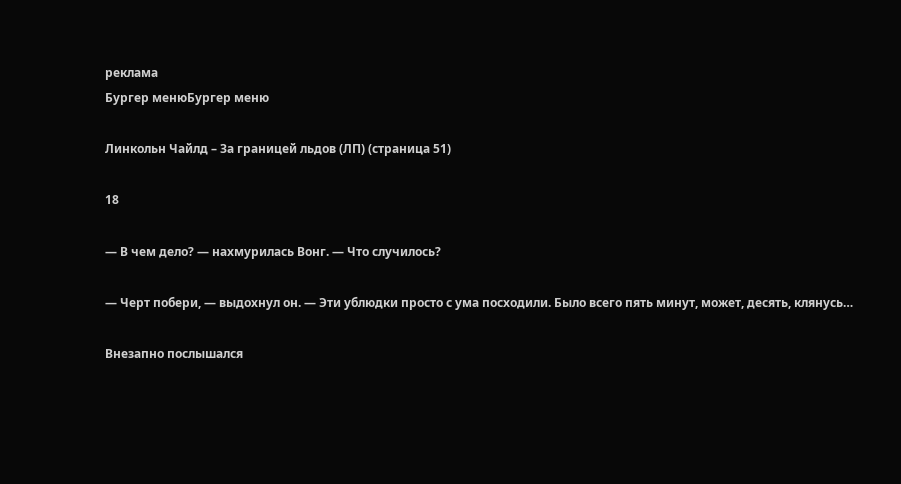реклама
Бургер менюБургер меню

Линкольн Чайлд – За границей льдов (ЛП) (страница 51)

18

— В чем дело? — нахмурилась Вонг. — Что случилось?

— Черт побери, — выдохнул он. — Эти ублюдки просто с ума посходили. Было всего пять минут, может, десять, клянусь…

Внезапно послышался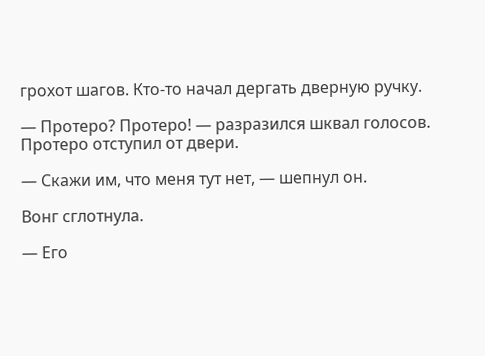грохот шагов. Кто-то начал дергать дверную ручку.

— Протеро? Протеро! — разразился шквал голосов. Протеро отступил от двери.

— Скажи им, что меня тут нет, — шепнул он.

Вонг сглотнула.

— Его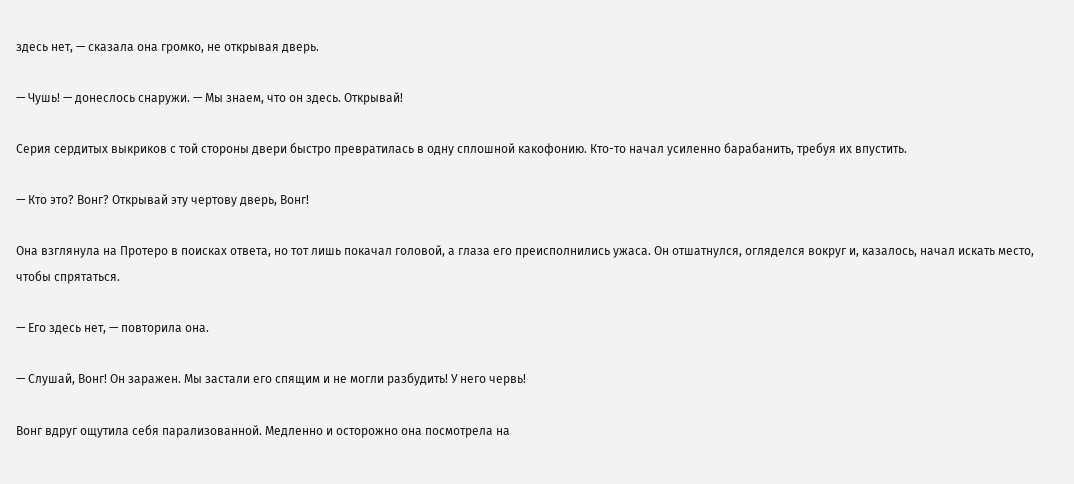здесь нет, — сказала она громко, не открывая дверь.

— Чушь! — донеслось снаружи. — Мы знаем, что он здесь. Открывай!

Серия сердитых выкриков с той стороны двери быстро превратилась в одну сплошной какофонию. Кто-то начал усиленно барабанить, требуя их впустить.

— Кто это? Вонг? Открывай эту чертову дверь, Вонг!

Она взглянула на Протеро в поисках ответа, но тот лишь покачал головой, а глаза его преисполнились ужаса. Он отшатнулся, огляделся вокруг и, казалось, начал искать место, чтобы спрятаться.

— Его здесь нет, — повторила она.

— Слушай, Вонг! Он заражен. Мы застали его спящим и не могли разбудить! У него червь!

Вонг вдруг ощутила себя парализованной. Медленно и осторожно она посмотрела на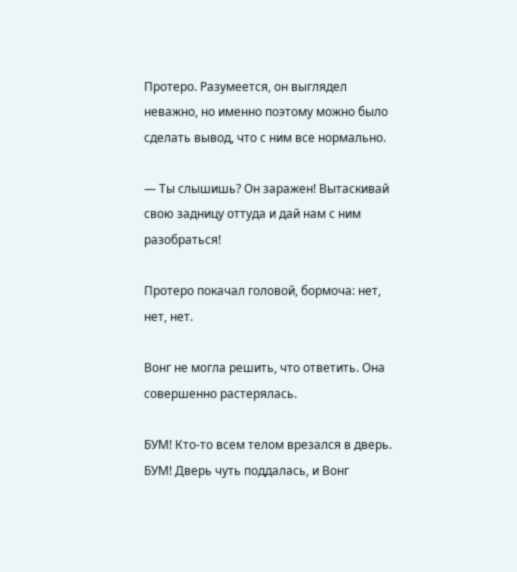Протеро. Разумеется, он выглядел неважно, но именно поэтому можно было сделать вывод, что с ним все нормально.

— Ты слышишь? Он заражен! Вытаскивай свою задницу оттуда и дай нам с ним разобраться!

Протеро покачал головой, бормоча: нет, нет, нет.

Вонг не могла решить, что ответить. Она совершенно растерялась.

БУМ! Кто-то всем телом врезался в дверь. БУМ! Дверь чуть поддалась, и Вонг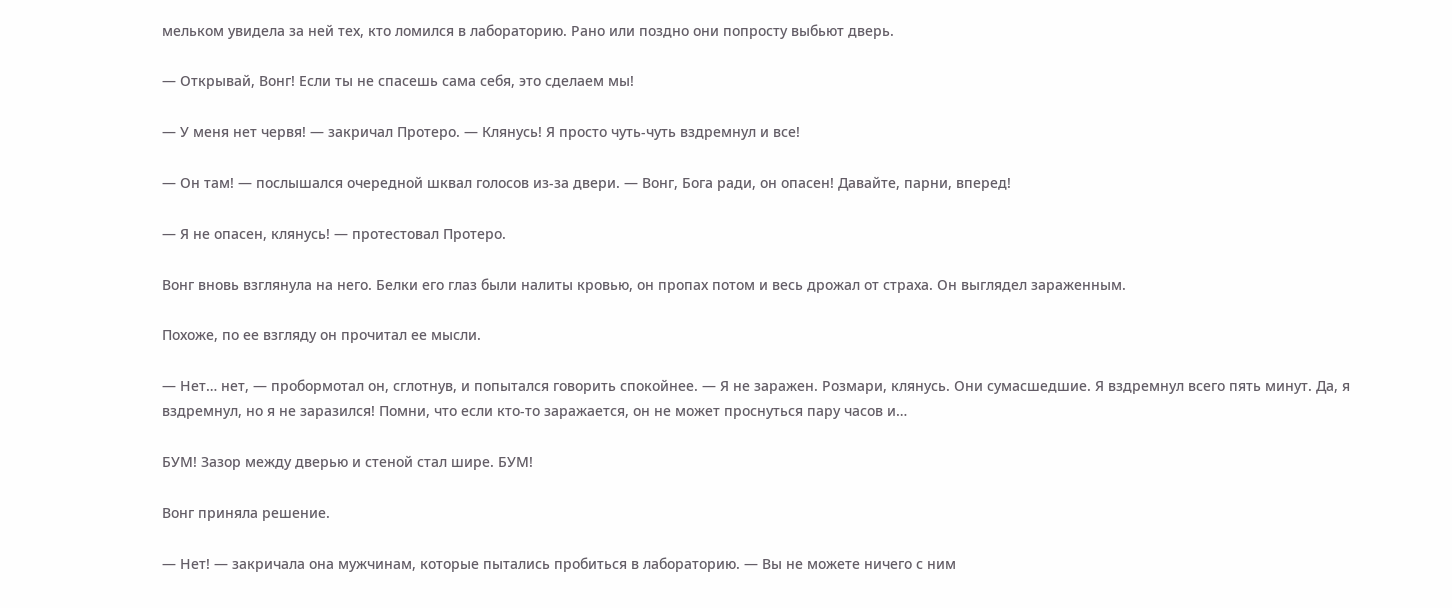мельком увидела за ней тех, кто ломился в лабораторию. Рано или поздно они попросту выбьют дверь.

— Открывай, Вонг! Если ты не спасешь сама себя, это сделаем мы!

— У меня нет червя! — закричал Протеро. — Клянусь! Я просто чуть-чуть вздремнул и все!

— Он там! — послышался очередной шквал голосов из-за двери. — Вонг, Бога ради, он опасен! Давайте, парни, вперед!

— Я не опасен, клянусь! — протестовал Протеро.

Вонг вновь взглянула на него. Белки его глаз были налиты кровью, он пропах потом и весь дрожал от страха. Он выглядел зараженным.

Похоже, по ее взгляду он прочитал ее мысли.

— Нет… нет, — пробормотал он, сглотнув, и попытался говорить спокойнее. — Я не заражен. Розмари, клянусь. Они сумасшедшие. Я вздремнул всего пять минут. Да, я вздремнул, но я не заразился! Помни, что если кто-то заражается, он не может проснуться пару часов и…

БУМ! Зазор между дверью и стеной стал шире. БУМ!

Вонг приняла решение.

— Нет! — закричала она мужчинам, которые пытались пробиться в лабораторию. — Вы не можете ничего с ним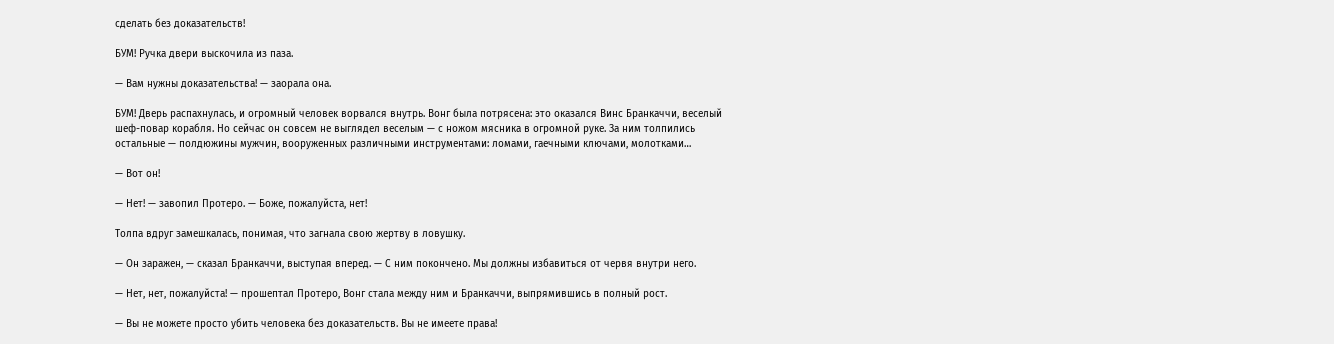сделать без доказательств!

БУМ! Ручка двери выскочила из паза.

— Вам нужны доказательства! — заорала она.

БУМ! Дверь распахнулась, и огромный человек ворвался внутрь. Вонг была потрясена: это оказался Винс Бранкаччи, веселый шеф-повар корабля. Но сейчас он совсем не выглядел веселым — с ножом мясника в огромной руке. За ним толпились остальные — полдюжины мужчин, вооруженных различными инструментами: ломами, гаечными ключами, молотками…

— Вот он!

— Нет! — завопил Протеро. — Боже, пожалуйста, нет!

Толпа вдруг замешкалась, понимая, что загнала свою жертву в ловушку.

— Он заражен, — сказал Бранкаччи, выступая вперед. — С ним покончено. Мы должны избавиться от червя внутри него.

— Нет, нет, пожалуйста! — прошептал Протеро, Вонг стала между ним и Бранкаччи, выпрямившись в полный рост.

— Вы не можете просто убить человека без доказательств. Вы не имеете права!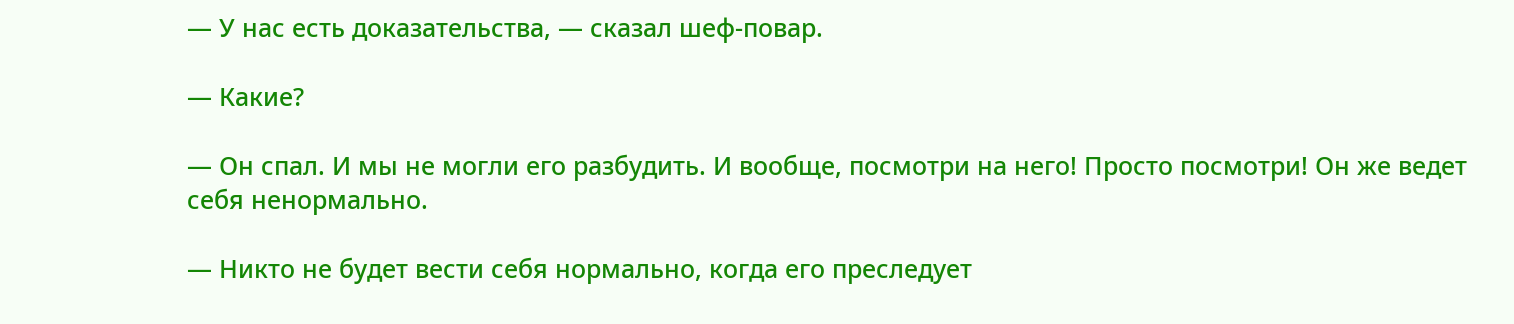— У нас есть доказательства, — сказал шеф-повар.

— Какие?

— Он спал. И мы не могли его разбудить. И вообще, посмотри на него! Просто посмотри! Он же ведет себя ненормально.

— Никто не будет вести себя нормально, когда его преследует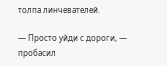толпа линчевателей.

— Просто уйди с дороги, — пробасил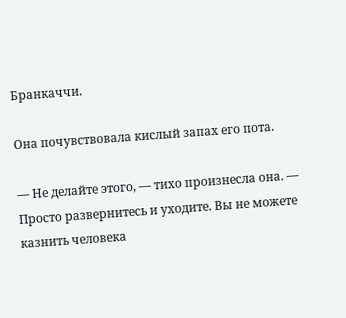Бранкаччи.

Она почувствовала кислый запах его пота.

— Не делайте этого, — тихо произнесла она. — Просто развернитесь и уходите. Вы не можете казнить человека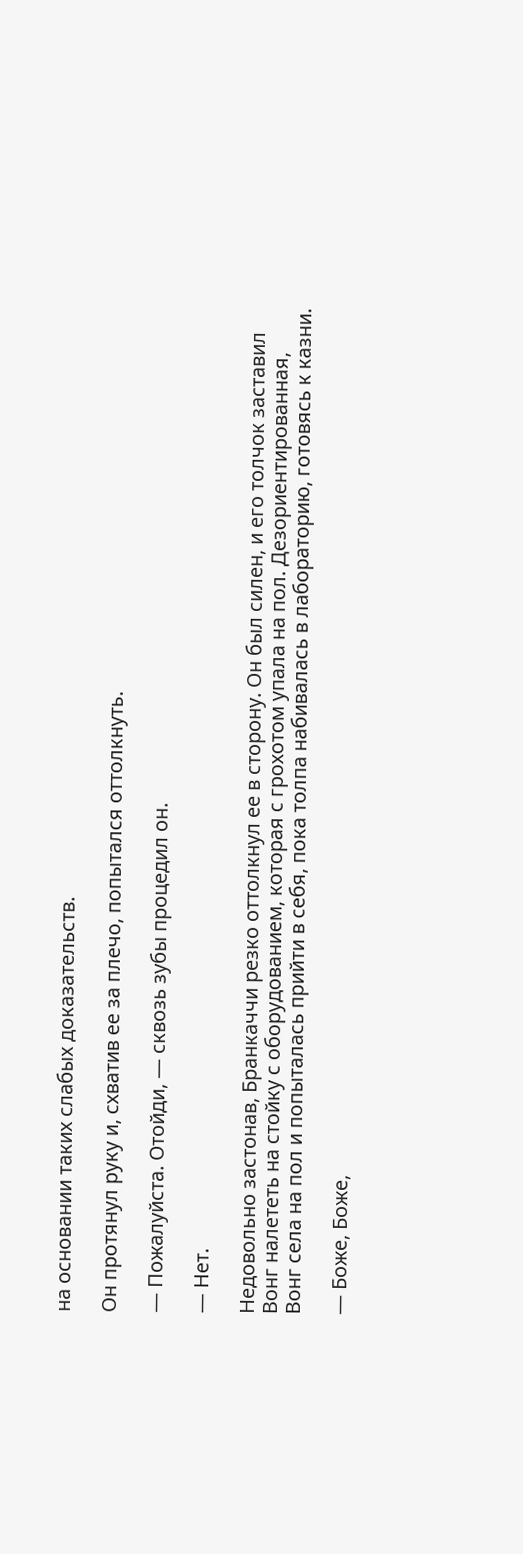на основании таких слабых доказательств.

Он протянул руку и, схватив ее за плечо, попытался оттолкнуть.

— Пожалуйста. Отойди, — сквозь зубы процедил он.

— Нет.

Недовольно застонав, Бранкаччи резко оттолкнул ее в сторону. Он был силен, и его толчок заставил Вонг налететь на стойку с оборудованием, которая с грохотом упала на пол. Дезориентированная, Вонг села на пол и попыталась прийти в себя, пока толпа набивалась в лабораторию, готовясь к казни.

— Боже, Боже,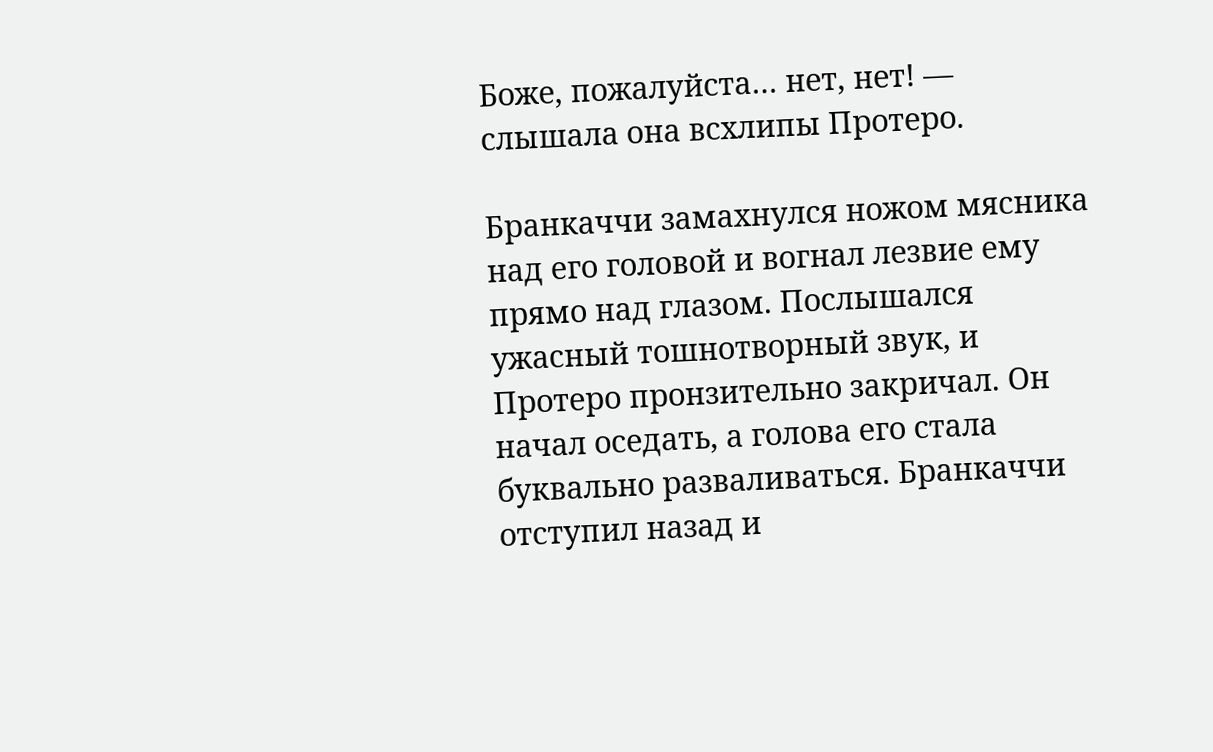Боже, пожалуйста… нет, нет! — слышала она всхлипы Протеро.

Бранкаччи замахнулся ножом мясника над его головой и вогнал лезвие ему прямо над глазом. Послышался ужасный тошнотворный звук, и Протеро пронзительно закричал. Он начал оседать, а голова его стала буквально разваливаться. Бранкаччи отступил назад и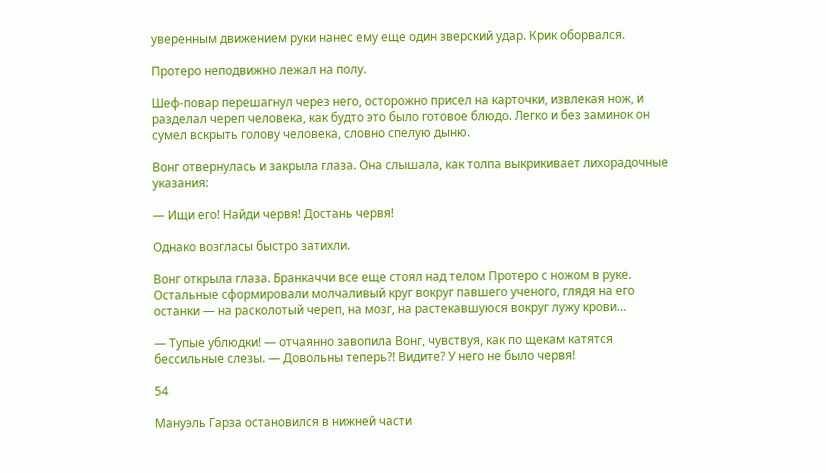уверенным движением руки нанес ему еще один зверский удар. Крик оборвался.

Протеро неподвижно лежал на полу.

Шеф-повар перешагнул через него, осторожно присел на карточки, извлекая нож, и разделал череп человека, как будто это было готовое блюдо. Легко и без заминок он сумел вскрыть голову человека, словно спелую дыню.

Вонг отвернулась и закрыла глаза. Она слышала, как толпа выкрикивает лихорадочные указания:

— Ищи его! Найди червя! Достань червя!

Однако возгласы быстро затихли.

Вонг открыла глаза. Бранкаччи все еще стоял над телом Протеро с ножом в руке. Остальные сформировали молчаливый круг вокруг павшего ученого, глядя на его останки — на расколотый череп, на мозг, на растекавшуюся вокруг лужу крови…

— Тупые ублюдки! — отчаянно завопила Вонг, чувствуя, как по щекам катятся бессильные слезы. — Довольны теперь?! Видите? У него не было червя!

54

Мануэль Гарза остановился в нижней части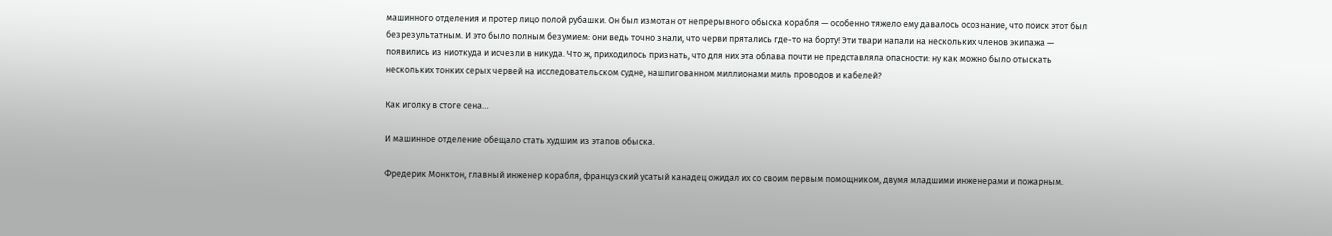машинного отделения и протер лицо полой рубашки. Он был измотан от непрерывного обыска корабля — особенно тяжело ему давалось осознание, что поиск этот был безрезультатным. И это было полным безумием: они ведь точно знали, что черви прятались где-то на борту! Эти твари напали на нескольких членов экипажа — появились из ниоткуда и исчезли в никуда. Что ж, приходилось признать, что для них эта облава почти не представляла опасности: ну как можно было отыскать нескольких тонких серых червей на исследовательском судне, нашпигованном миллионами миль проводов и кабелей?

Как иголку в стоге сена…

И машинное отделение обещало стать худшим из этапов обыска.

Фредерик Монктон, главный инженер корабля, французский усатый канадец ожидал их со своим первым помощником, двумя младшими инженерами и пожарным.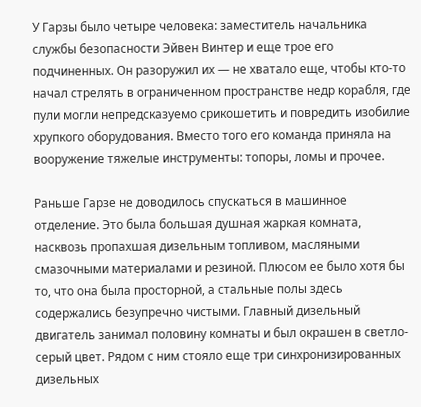У Гарзы было четыре человека: заместитель начальника службы безопасности Эйвен Винтер и еще трое его подчиненных. Он разоружил их — не хватало еще, чтобы кто-то начал стрелять в ограниченном пространстве недр корабля, где пули могли непредсказуемо срикошетить и повредить изобилие хрупкого оборудования. Вместо того его команда приняла на вооружение тяжелые инструменты: топоры, ломы и прочее.

Раньше Гарзе не доводилось спускаться в машинное отделение. Это была большая душная жаркая комната, насквозь пропахшая дизельным топливом, масляными смазочными материалами и резиной. Плюсом ее было хотя бы то, что она была просторной, а стальные полы здесь содержались безупречно чистыми. Главный дизельный двигатель занимал половину комнаты и был окрашен в светло-серый цвет. Рядом с ним стояло еще три синхронизированных дизельных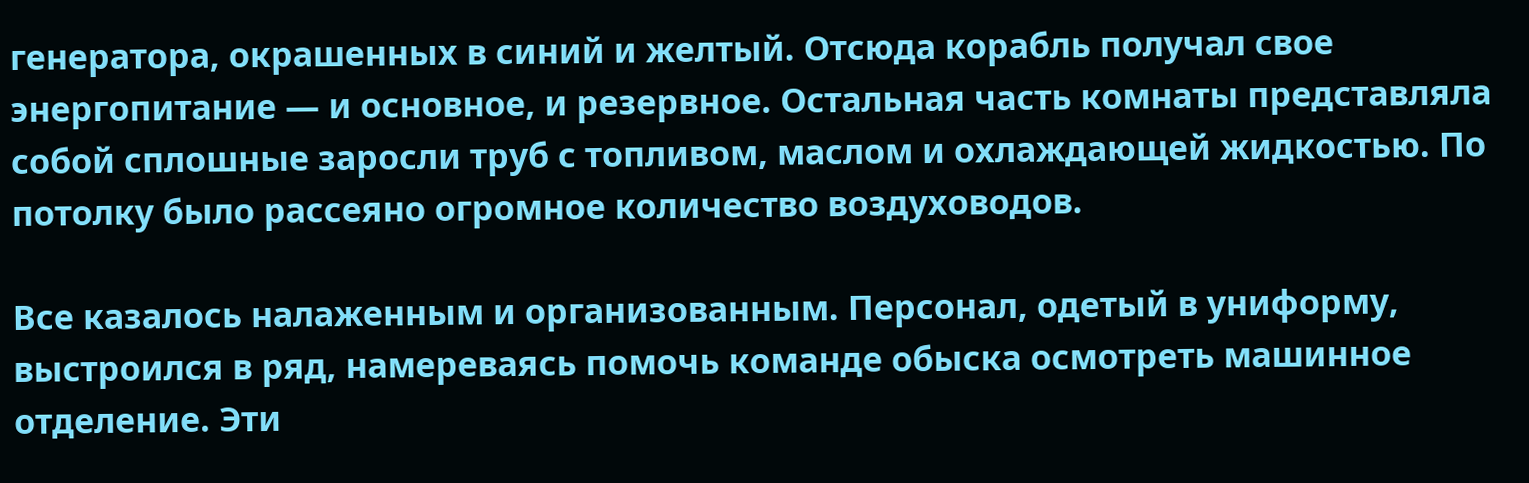генератора, окрашенных в синий и желтый. Отсюда корабль получал свое энергопитание — и основное, и резервное. Остальная часть комнаты представляла собой сплошные заросли труб с топливом, маслом и охлаждающей жидкостью. По потолку было рассеяно огромное количество воздуховодов.

Все казалось налаженным и организованным. Персонал, одетый в униформу, выстроился в ряд, намереваясь помочь команде обыска осмотреть машинное отделение. Эти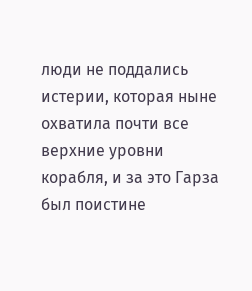люди не поддались истерии, которая ныне охватила почти все верхние уровни корабля, и за это Гарза был поистине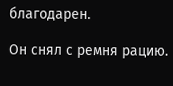благодарен.

Он снял с ремня рацию.